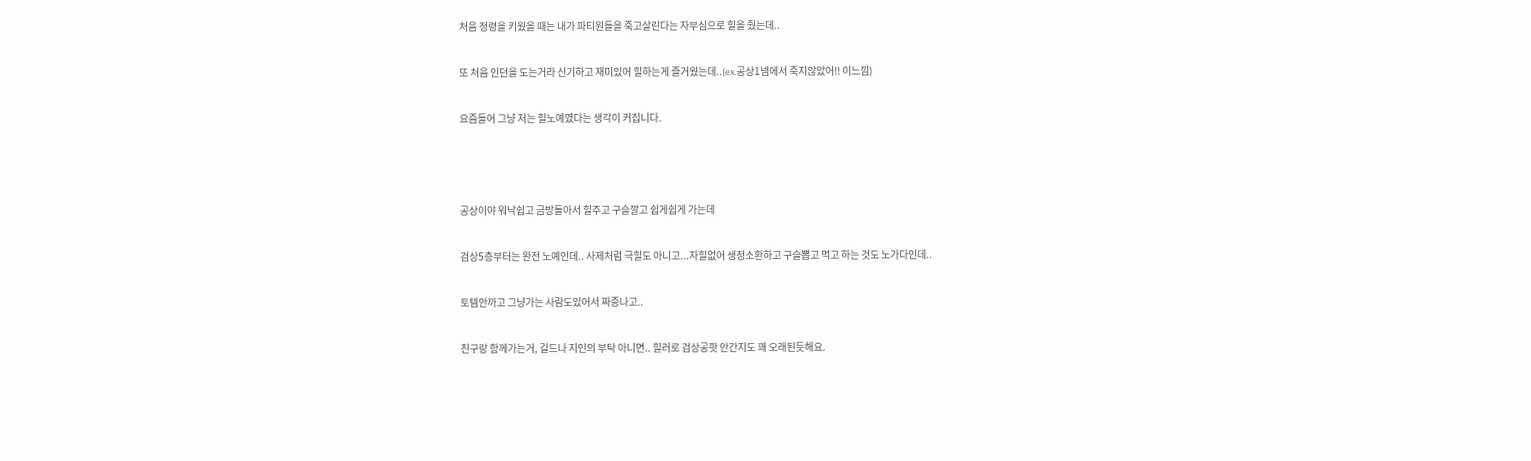처음 정령을 키웠을 때는 내가 파티원들을 죽고살린다는 자부심으로 힐을 줬는데..

또 처음 인던을 도는거라 신기하고 재미있어 힐하는게 즐거웠는데..(ex.공상1넴에서 죽지않았어!! 이느낌)

요즘들어 그냥 저는 힐노예였다는 생각이 커집니다.



공상이야 워낙쉽고 금방돌아서 힐주고 구슬깔고 쉽게쉽게 가는데

검상5층부터는 완전 노예인데.. 사제처럼 극힐도 아니고...자힐없어 생정소환하고 구슬뽑고 먹고 하는 것도 노가다인데..

토템안까고 그냥가는 사람도있어서 짜증나고..

친구랑 함께가는거, 길드나 지인의 부탁 아니면.. 힐러로 검상공팟 안간지도 꽤 오래된듯해요.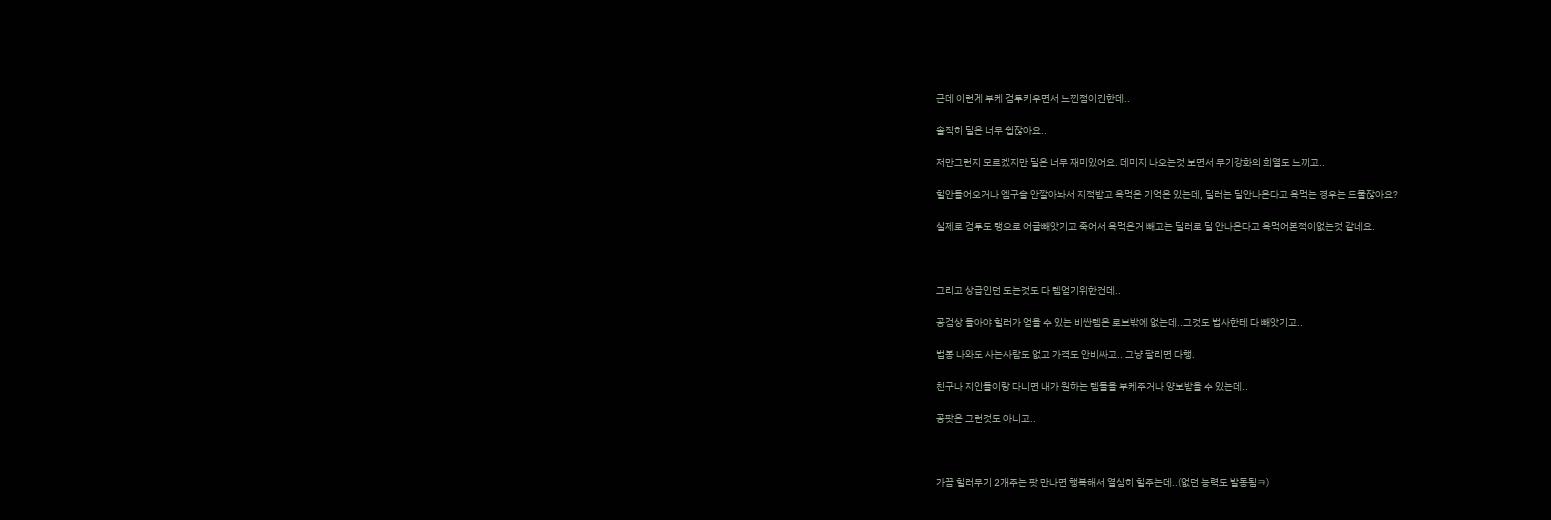근데 이런게 부케 검투키우면서 느낀점이긴한데..

솔직히 딜은 너무 쉽잖아요..

저만그런지 모르겠지만 딜은 너무 재미있어요. 데미지 나오는것 보면서 무기강화의 희열도 느끼고..

힐안들어오거나 엠구슬 안깔아놔서 지적받고 욕먹은 기억은 있는데, 딜러는 딜안나온다고 욕먹는 경우는 드물잖아요?

실제로 검투도 탱으로 어글빼앗기고 죽어서 욕먹은거 빼고는 딜러로 딜 안나온다고 욕먹어본적이없는것 같네요.



그리고 상급인던 도는것도 다 템얻기위한건데..

공검상 돌아야 힐러가 얻을 수 있는 비싼템은 로브밖에 없는데..그것도 법사한테 다 빼앗기고..

법봉 나와도 사는사람도 없고 가격도 안비싸고.. 그냥 팔리면 다행.

친구나 지인들이랑 다니면 내가 원하는 템들을 부케주거나 양보받을 수 있는데..

공팟은 그런것도 아니고..



가끔 힐러무기 2개주는 팟 만나면 행복해서 열심히 힐주는데..(없던 능력도 발동됨ㅋ)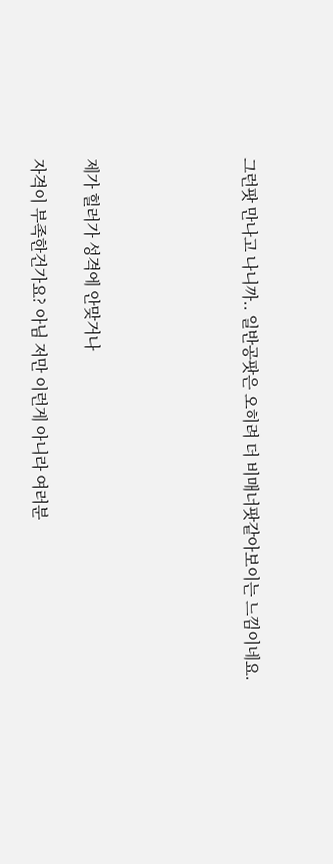그런팟 만나고 나니까.. 일반공팟은 오히려 더 비매너팟같아보이는 느낌이네요.





제가 힐러가 성격에 안맞거나

자격이 부족한건가요? 아님 저만 이런게 아니라 여러분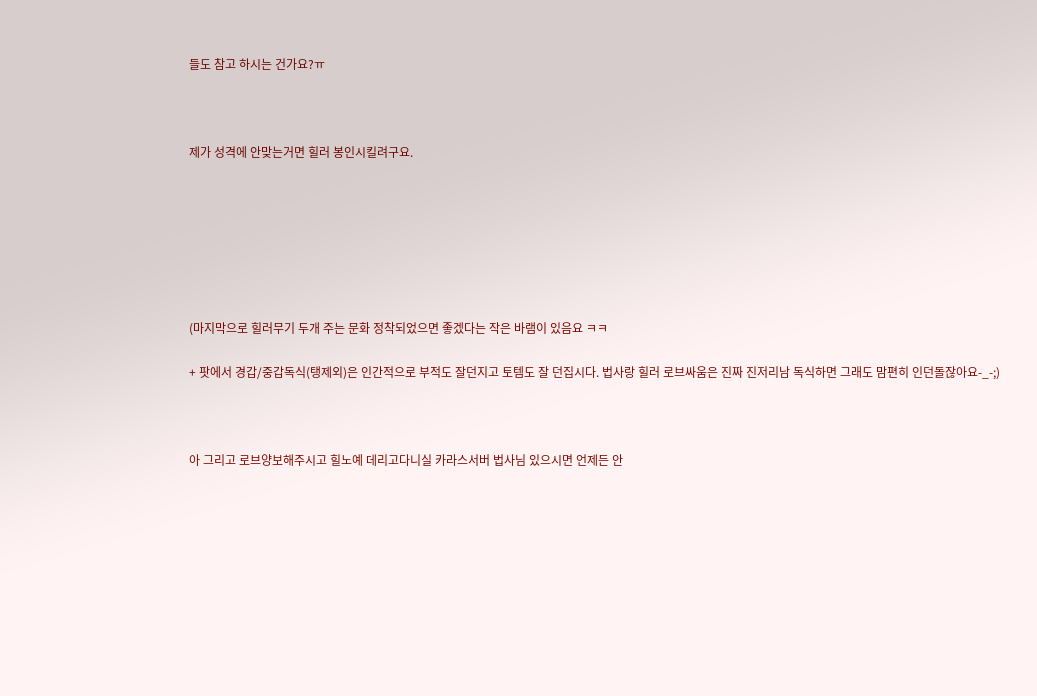들도 참고 하시는 건가요?ㅠ



제가 성격에 안맞는거면 힐러 봉인시킬려구요.







(마지막으로 힐러무기 두개 주는 문화 정착되었으면 좋겠다는 작은 바램이 있음요 ㅋㅋ

+ 팟에서 경갑/중갑독식(탱제외)은 인간적으로 부적도 잘던지고 토템도 잘 던집시다. 법사랑 힐러 로브싸움은 진짜 진저리남 독식하면 그래도 맘편히 인던돌잖아요-_-;)



아 그리고 로브양보해주시고 힐노예 데리고다니실 카라스서버 법사님 있으시면 언제든 안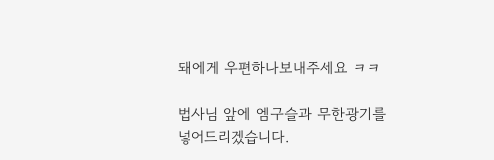돼에게 우편하나보내주세요 ㅋㅋ

법사님 앞에 엠구슬과 무한광기를 넣어드리겠습니다.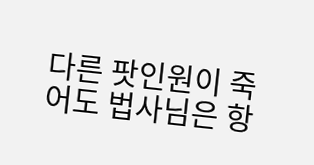다른 팟인원이 죽어도 법사님은 항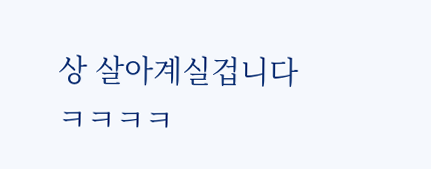상 살아계실겁니다 ㅋㅋㅋㅋ